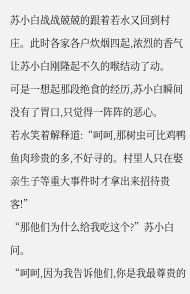苏小白战战兢兢的跟着若水又回到村庄。此时各家各户炊烟四起,浓烈的香气让苏小白刚隆起不久的喉结动了动。
可是一想起那段绝食的经历,苏小白瞬间没有了胃口,只觉得一阵阵的恶心。
若水笑着解释道:“呵呵,那树虫可比鸡鸭鱼肉珍贵的多,不好寻的。村里人只在娶亲生子等重大事件时才拿出来招待贵客!”
“那他们为什么给我吃这个?”苏小白问。
“呵呵,因为我告诉他们,你是我最尊贵的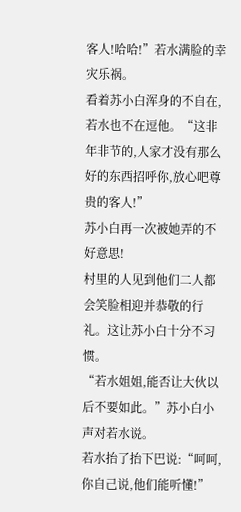客人!哈哈!”若水满脸的幸灾乐祸。
看着苏小白浑身的不自在,若水也不在逗他。“这非年非节的,人家才没有那么好的东西招呼你,放心吧尊贵的客人!”
苏小白再一次被她弄的不好意思!
村里的人见到他们二人都会笑脸相迎并恭敬的行礼。这让苏小白十分不习惯。
“若水姐姐,能否让大伙以后不要如此。”苏小白小声对若水说。
若水抬了抬下巴说:“呵呵,你自己说,他们能听懂!”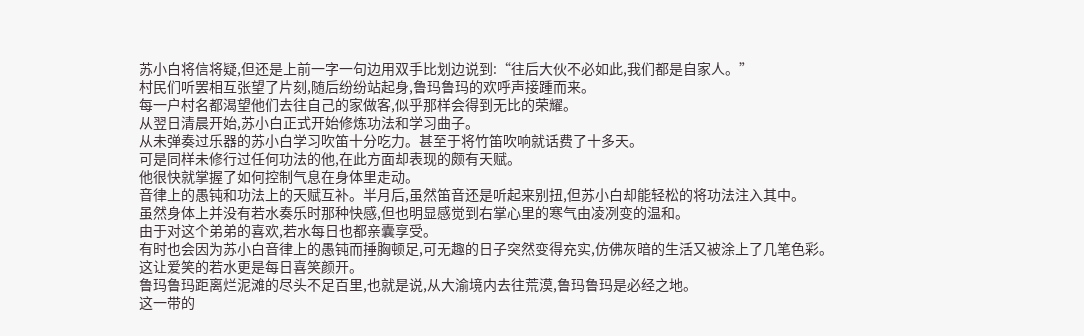苏小白将信将疑,但还是上前一字一句边用双手比划边说到:“往后大伙不必如此,我们都是自家人。”
村民们听罢相互张望了片刻,随后纷纷站起身,鲁玛鲁玛的欢呼声接踵而来。
每一户村名都渴望他们去往自己的家做客,似乎那样会得到无比的荣耀。
从翌日清晨开始,苏小白正式开始修炼功法和学习曲子。
从未弹奏过乐器的苏小白学习吹笛十分吃力。甚至于将竹笛吹响就话费了十多天。
可是同样未修行过任何功法的他,在此方面却表现的颇有天赋。
他很快就掌握了如何控制气息在身体里走动。
音律上的愚钝和功法上的天赋互补。半月后,虽然笛音还是听起来别扭,但苏小白却能轻松的将功法注入其中。
虽然身体上并没有若水奏乐时那种快感,但也明显感觉到右掌心里的寒气由凌冽变的温和。
由于对这个弟弟的喜欢,若水每日也都亲囊享受。
有时也会因为苏小白音律上的愚钝而捶胸顿足,可无趣的日子突然变得充实,仿佛灰暗的生活又被涂上了几笔色彩。
这让爱笑的若水更是每日喜笑颜开。
鲁玛鲁玛距离烂泥滩的尽头不足百里,也就是说,从大渝境内去往荒漠,鲁玛鲁玛是必经之地。
这一带的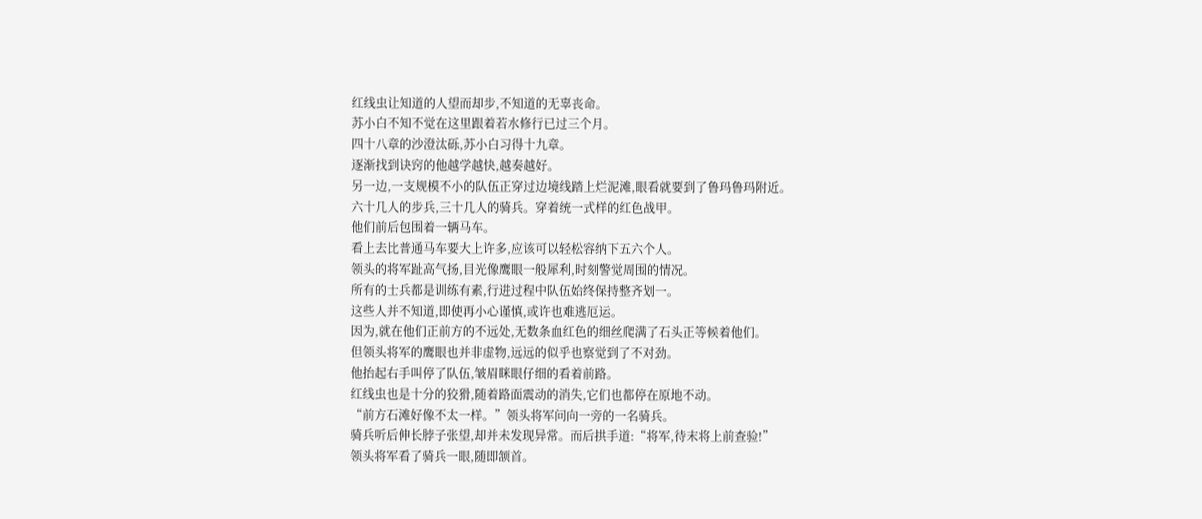红线虫让知道的人望而却步,不知道的无辜丧命。
苏小白不知不觉在这里跟着若水修行已过三个月。
四十八章的沙澄汰砾,苏小白习得十九章。
逐渐找到诀窍的他越学越快,越奏越好。
另一边,一支规模不小的队伍正穿过边境线踏上烂泥滩,眼看就要到了鲁玛鲁玛附近。
六十几人的步兵,三十几人的骑兵。穿着统一式样的红色战甲。
他们前后包围着一辆马车。
看上去比普通马车要大上许多,应该可以轻松容纳下五六个人。
领头的将军趾高气扬,目光像鹰眼一般犀利,时刻警觉周围的情况。
所有的士兵都是训练有素,行进过程中队伍始终保持整齐划一。
这些人并不知道,即使再小心谨慎,或许也难逃厄运。
因为,就在他们正前方的不远处,无数条血红色的细丝爬满了石头正等候着他们。
但领头将军的鹰眼也并非虚物,远远的似乎也察觉到了不对劲。
他抬起右手叫停了队伍,皱眉眯眼仔细的看着前路。
红线虫也是十分的狡猾,随着路面震动的消失,它们也都停在原地不动。
“前方石滩好像不太一样。”领头将军问向一旁的一名骑兵。
骑兵听后伸长脖子张望,却并未发现异常。而后拱手道:“将军,待末将上前查验!”
领头将军看了骑兵一眼,随即颔首。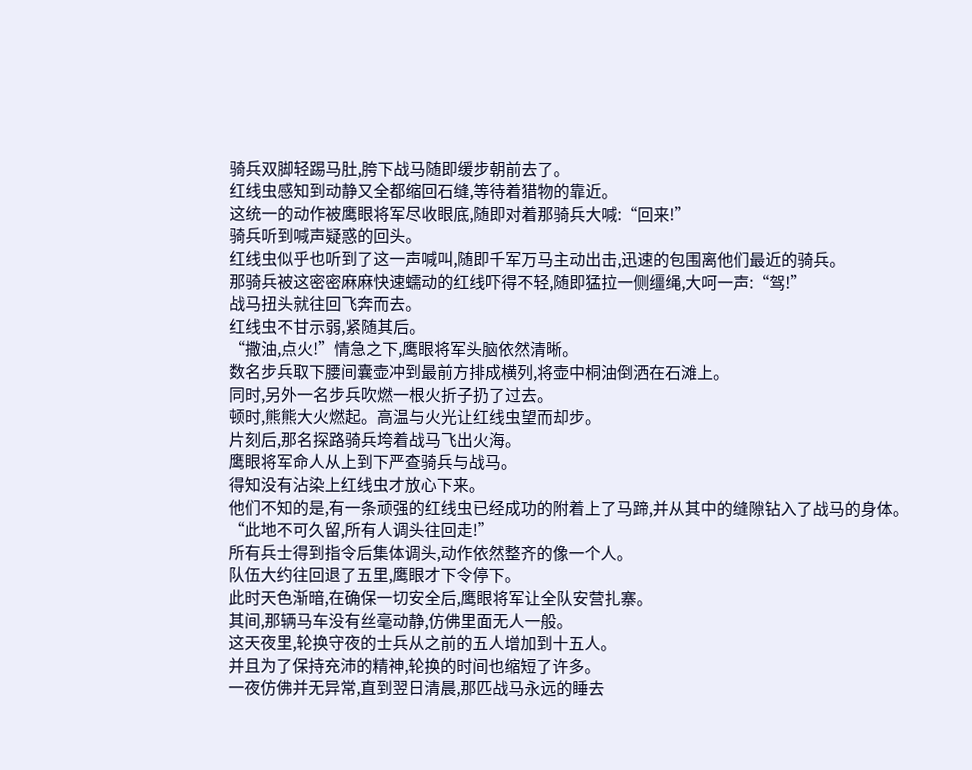骑兵双脚轻踢马肚,胯下战马随即缓步朝前去了。
红线虫感知到动静又全都缩回石缝,等待着猎物的靠近。
这统一的动作被鹰眼将军尽收眼底,随即对着那骑兵大喊:“回来!”
骑兵听到喊声疑惑的回头。
红线虫似乎也听到了这一声喊叫,随即千军万马主动出击,迅速的包围离他们最近的骑兵。
那骑兵被这密密麻麻快速蠕动的红线吓得不轻,随即猛拉一侧缰绳,大呵一声:“驾!”
战马扭头就往回飞奔而去。
红线虫不甘示弱,紧随其后。
“撒油,点火!”情急之下,鹰眼将军头脑依然清晰。
数名步兵取下腰间囊壶冲到最前方排成横列,将壶中桐油倒洒在石滩上。
同时,另外一名步兵吹燃一根火折子扔了过去。
顿时,熊熊大火燃起。高温与火光让红线虫望而却步。
片刻后,那名探路骑兵垮着战马飞出火海。
鹰眼将军命人从上到下严查骑兵与战马。
得知没有沾染上红线虫才放心下来。
他们不知的是,有一条顽强的红线虫已经成功的附着上了马蹄,并从其中的缝隙钻入了战马的身体。
“此地不可久留,所有人调头往回走!”
所有兵士得到指令后集体调头,动作依然整齐的像一个人。
队伍大约往回退了五里,鹰眼才下令停下。
此时天色渐暗,在确保一切安全后,鹰眼将军让全队安营扎寨。
其间,那辆马车没有丝毫动静,仿佛里面无人一般。
这天夜里,轮换守夜的士兵从之前的五人增加到十五人。
并且为了保持充沛的精神,轮换的时间也缩短了许多。
一夜仿佛并无异常,直到翌日清晨,那匹战马永远的睡去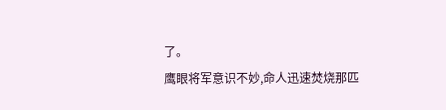了。
鹰眼将军意识不妙,命人迅速焚烧那匹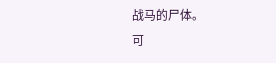战马的尸体。
可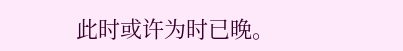此时或许为时已晚。